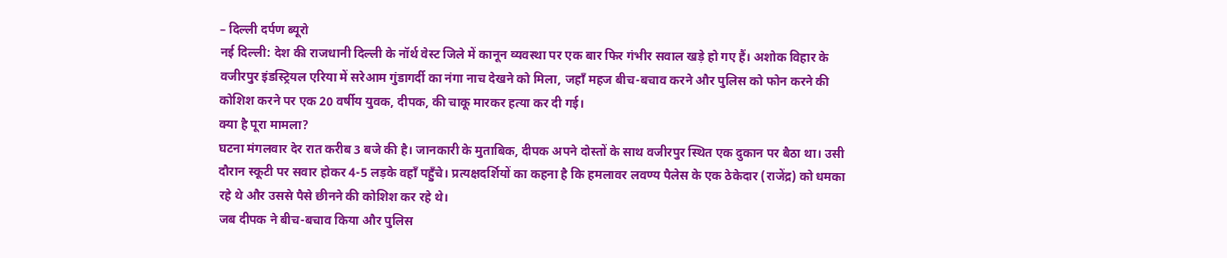– दिल्ली दर्पण ब्यूरो
नई दिल्ली: देश की राजधानी दिल्ली के नॉर्थ वेस्ट जिले में कानून व्यवस्था पर एक बार फिर गंभीर सवाल खड़े हो गए हैं। अशोक विहार के वजीरपुर इंडस्ट्रियल एरिया में सरेआम गुंडागर्दी का नंगा नाच देखने को मिला, जहाँ महज बीच-बचाव करने और पुलिस को फोन करने की कोशिश करने पर एक 20 वर्षीय युवक, दीपक, की चाकू मारकर हत्या कर दी गई।
क्या है पूरा मामला?
घटना मंगलवार देर रात करीब 3 बजे की है। जानकारी के मुताबिक, दीपक अपने दोस्तों के साथ वजीरपुर स्थित एक दुकान पर बैठा था। उसी दौरान स्कूटी पर सवार होकर 4-5 लड़के वहाँ पहुँचे। प्रत्यक्षदर्शियों का कहना है कि हमलावर लवण्य पैलेस के एक ठेकेदार (राजेंद्र) को धमका रहे थे और उससे पैसे छीनने की कोशिश कर रहे थे।
जब दीपक ने बीच-बचाव किया और पुलिस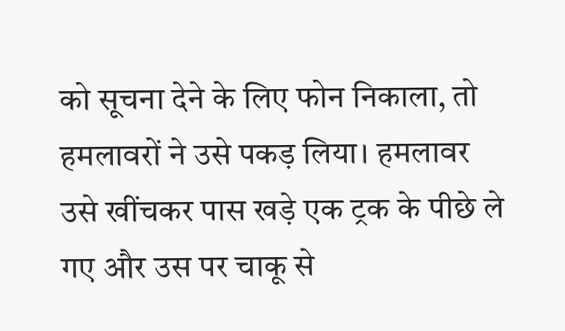को सूचना देने के लिए फोन निकाला, तो हमलावरों ने उसे पकड़ लिया। हमलावर उसे खींचकर पास खड़े एक ट्रक के पीछे ले गए और उस पर चाकू से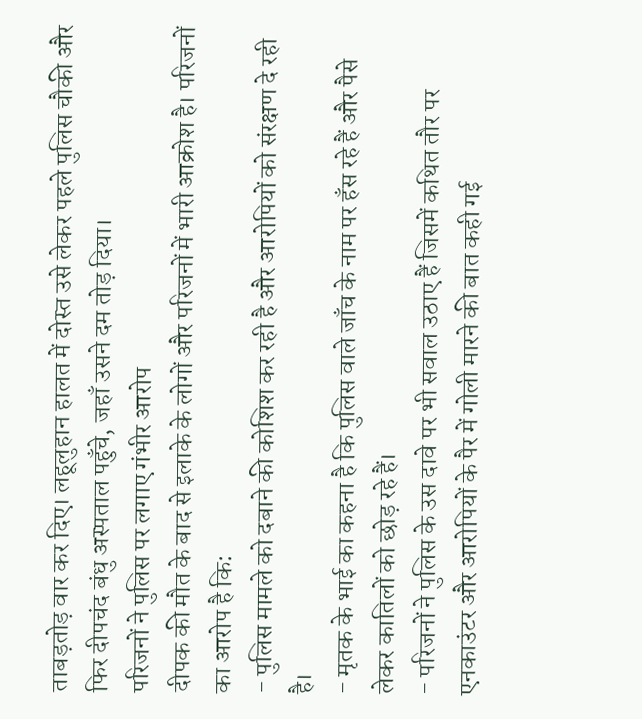ताबड़तोड़ वार कर दिए। लहूलुहान हालत में दोस्त उसे लेकर पहले पुलिस चौकी और फिर दीपचंद बंधु अस्पताल पहुँचे, जहाँ उसने दम तोड़ दिया।
परिजनों ने पुलिस पर लगाए गंभीर आरोप
दीपक की मौत के बाद से इलाके के लोगों और परिजनों में भारी आक्रोश है। परिजनों का आरोप है कि:
- पुलिस मामले को दबाने की कोशिश कर रही है और आरोपियों को संरक्षण दे रही है।
- मृतक के भाई का कहना है कि पुलिस वाले जाँच के नाम पर हँस रहे हैं और पैसे लेकर कातिलों को छोड़ रहे हैं।
- परिजनों ने पुलिस के उस दावे पर भी सवाल उठाए हैं जिसमें कथित तौर पर एनकाउंटर और आरोपियों के पैर में गोली मारने की बात कही गई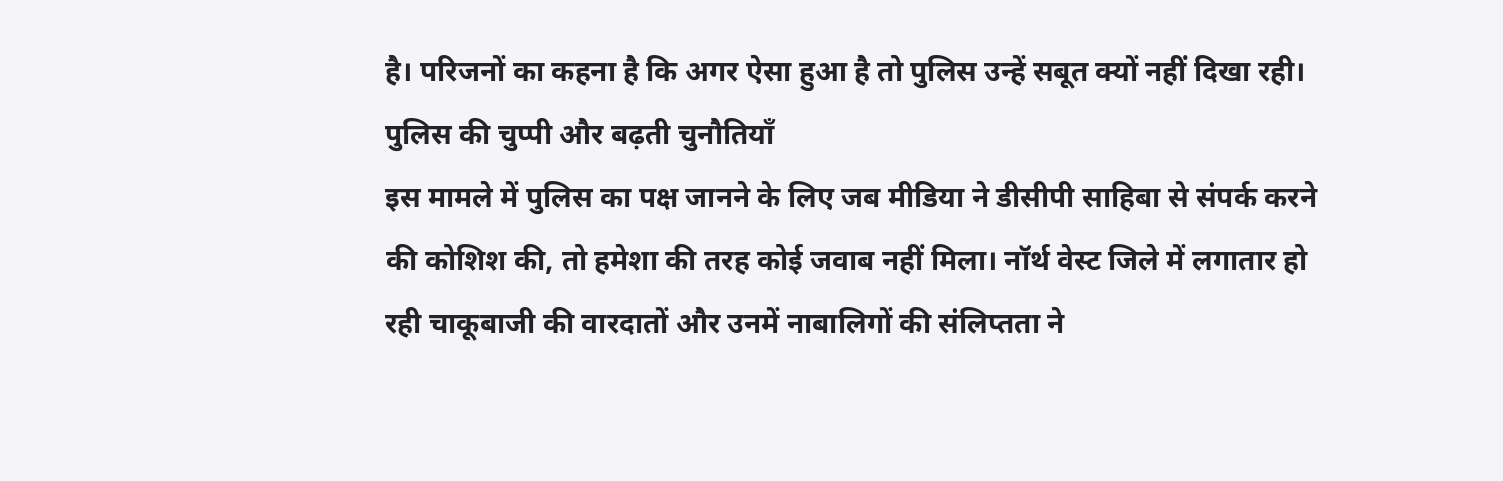है। परिजनों का कहना है कि अगर ऐसा हुआ है तो पुलिस उन्हें सबूत क्यों नहीं दिखा रही।
पुलिस की चुप्पी और बढ़ती चुनौतियाँ
इस मामले में पुलिस का पक्ष जानने के लिए जब मीडिया ने डीसीपी साहिबा से संपर्क करने की कोशिश की, तो हमेशा की तरह कोई जवाब नहीं मिला। नॉर्थ वेस्ट जिले में लगातार हो रही चाकूबाजी की वारदातों और उनमें नाबालिगों की संलिप्तता ने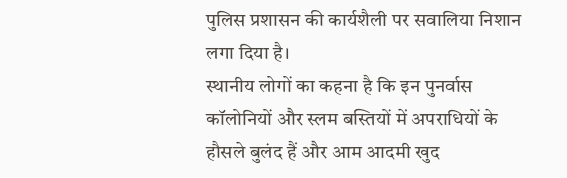पुलिस प्रशासन की कार्यशैली पर सवालिया निशान लगा दिया है।
स्थानीय लोगों का कहना है कि इन पुनर्वास कॉलोनियों और स्लम बस्तियों में अपराधियों के हौसले बुलंद हैं और आम आदमी खुद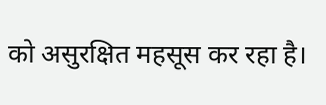को असुरक्षित महसूस कर रहा है।